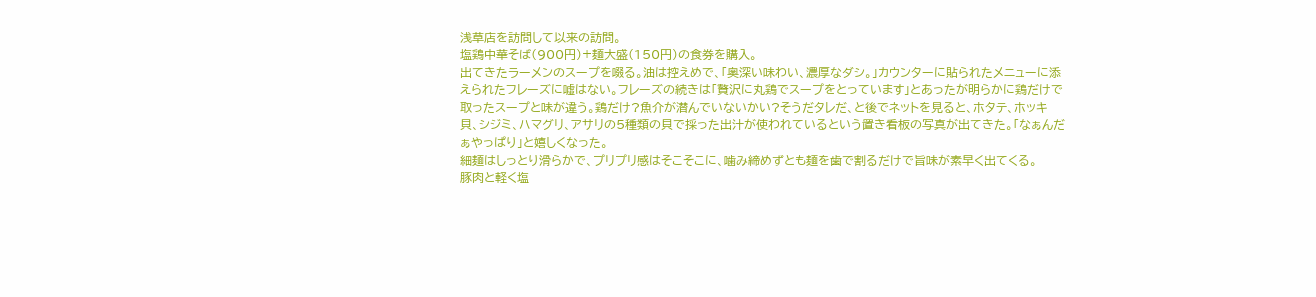浅草店を訪問して以来の訪問。
塩鶏中華そば(900円)+麺大盛(150円)の食券を購入。
出てきたラーメンのスープを啜る。油は控えめで、「奥深い味わい、濃厚なダシ。」カウンターに貼られたメニューに添えられたフレーズに嘘はない。フレーズの続きは「贅沢に丸鶏でスープをとっています」とあったが明らかに鶏だけで取ったスープと味が違う。鶏だけ?魚介が潜んでいないかい?そうだタレだ、と後でネットを見ると、ホタテ、ホッキ貝、シジミ、ハマグリ、アサリの5種類の貝で採った出汁が使われているという置き看板の写真が出てきた。「なぁんだぁやっぱり」と嬉しくなった。
細麺はしっとり滑らかで、プリプリ感はそこそこに、噛み締めずとも麺を歯で割るだけで旨味が素早く出てくる。
豚肉と軽く塩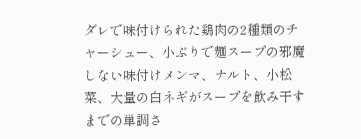ダレで味付けられた鶏肉の2種類のチャーシュー、小ぶりで麺スープの邪魔しない味付けメンマ、ナルト、小松菜、大量の白ネギがスープを飲み干すまでの単調さ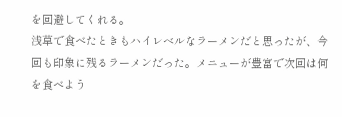を回避してくれる。
浅草で食べたときもハイレベルなラーメンだと思ったが、今回も印象に残るラーメンだった。メニューが豊富で次回は何を食べよう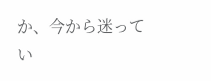か、今から迷ってい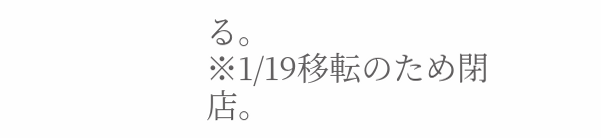る。
※1/19移転のため閉店。